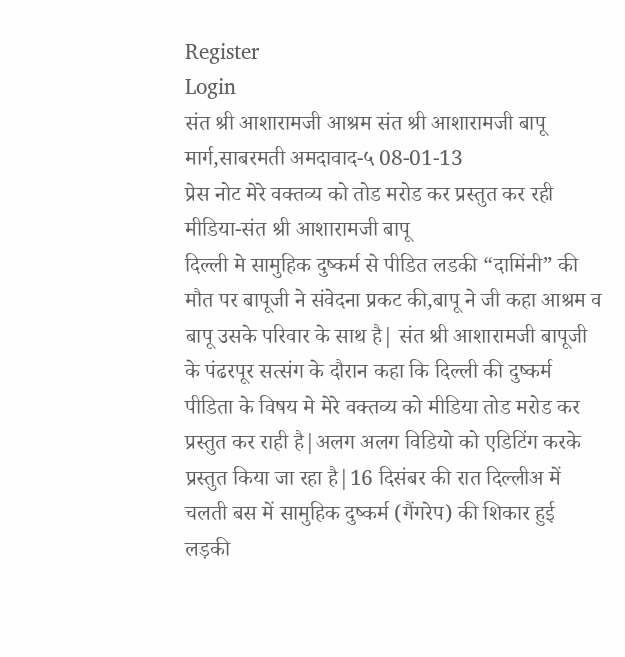Register
Login
संत श्री आशारामजी आश्रम संत श्री आशारामजी बापू मार्ग,साबरमती अमदावाद-५ 08-01-13
प्रेस नोट मेरे वक्तव्य को तोड मरोड कर प्रस्तुत कर रही मीडिया-संत श्री आशारामजी बापू
दिल्ली मे सामुहिक दुष्कर्म से पीडित लडकी “दामिंनी” की मौत पर बापूजी ने संवेदना प्रकट की,बापू ने जी कहा आश्रम व बापू उसके परिवार के साथ है| संत श्री आशारामजी बापूजी के पंढरपूर सत्संग के दौरान कहा कि दिल्ली की दुष्कर्म पीडिता के विषय मे मेरे वक्तव्य को मीडिया तोड मरोड कर प्रस्तुत कर राही है|अलग अलग विडियो को एडिटिंग करके प्रस्तुत किया जा रहा है|16 दिसंबर की रात दिल्लीअ में चलती बस में सामुहिक दुष्कर्म (गैंगरेप) की शिकार हुई लड़की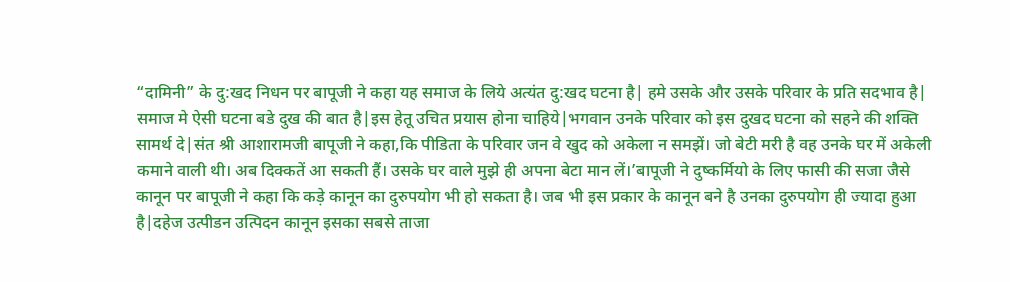“दामिनी” के दु:खद निधन पर बापूजी ने कहा यह समाज के लिये अत्यंत दु:खद घटना है| हमे उसके और उसके परिवार के प्रति सदभाव है| समाज मे ऐसी घटना बडे दुख की बात है|इस हेतू उचित प्रयास होना चाहिये|भगवान उनके परिवार को इस दुखद घटना को सहने की शक्ति सामर्थ दे|संत श्री आशारामजी बापूजी ने कहा,कि पीडिता के परिवार जन वे खुद को अकेला न समझें। जो बेटी मरी है वह उनके घर में अकेली कमाने वाली थी। अब दिक्कतें आ सकती हैं। उसके घर वाले मुझे ही अपना बेटा मान लें।’बापूजी ने दुष्कर्मियो के लिए फासी की सजा जैसे कानून पर बापूजी ने कहा कि कड़े कानून का दुरुपयोग भी हो सकता है। जब भी इस प्रकार के कानून बने है उनका दुरुपयोग ही ज्यादा हुआ है|दहेज उत्पीडन उत्पिदन कानून इसका सबसे ताजा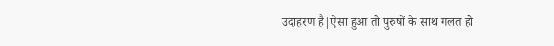उदाहरण है|ऐसा हुआ तो पुरुषों के साथ गलत हो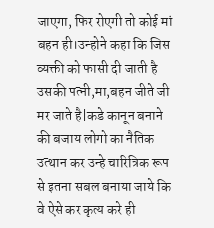जाएगा, फिर रोएगी तो कोई मां बहन ही।उन्होने कहा कि जिस व्यक्ती को फासी दी जाती है उसकी पत्नी,मा,बहन जीते जी मर जाते है|कडे कानून बनाने की बजाय लोगो का नैतिक उत्थान कर उन्हे चारित्रिक रूप से इतना सबल बनाया जाये कि वे ऐसे कर कृत्य करे ही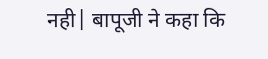नही| बापूजी ने कहा कि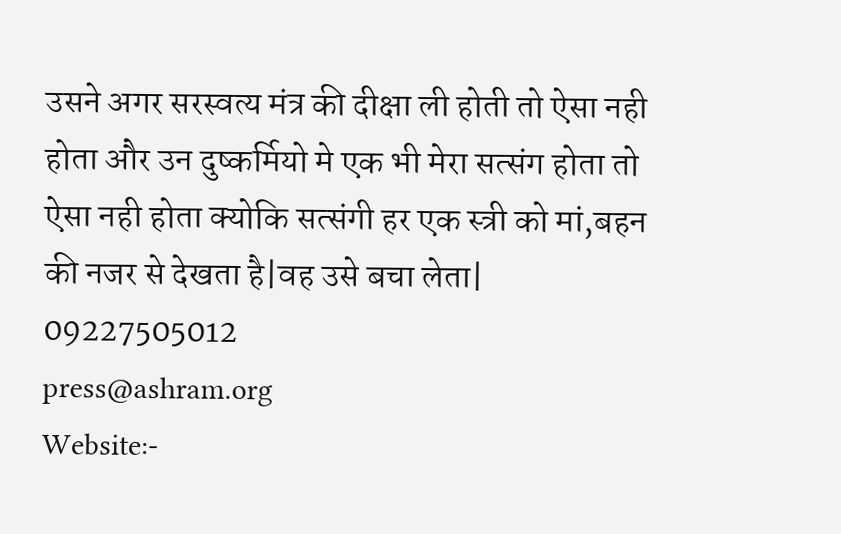उसने अगर सरस्वत्य मंत्र की दीक्षा ली होती तो ऐसा नही होता और उन दुष्कर्मियो मे एक भी मेरा सत्संग होता तो ऐसा नही होता क्योकि सत्संगी हर एक स्त्री को मां,बहन की नजर से देखता है|वह उसे बचा लेता|
09227505012
press@ashram.org
Website:-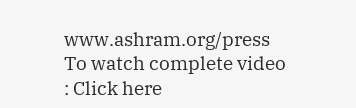www.ashram.org/press
To watch complete video : Click here